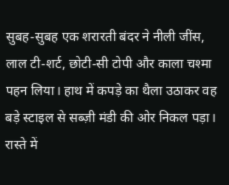सुबह-सुबह एक शरारती बंदर ने नीली जींस, लाल टी-शर्ट, छोटी-सी टोपी और काला चश्मा पहन लिया। हाथ में कपड़े का थैला उठाकर वह बड़े स्टाइल से सब्ज़ी मंडी की ओर निकल पड़ा। रास्ते में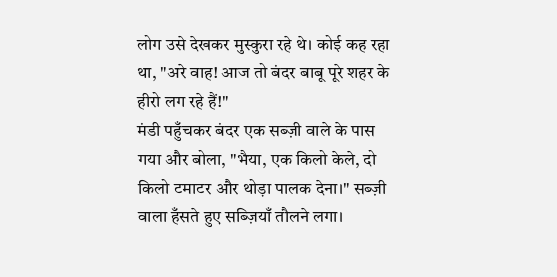लोग उसे देखकर मुस्कुरा रहे थे। कोई कह रहा था, "अरे वाह! आज तो बंदर बाबू पूरे शहर के हीरो लग रहे हैं!"
मंडी पहुँचकर बंदर एक सब्ज़ी वाले के पास गया और बोला, "भैया, एक किलो केले, दो किलो टमाटर और थोड़ा पालक देना।" सब्ज़ी वाला हँसते हुए सब्ज़ियाँ तौलने लगा।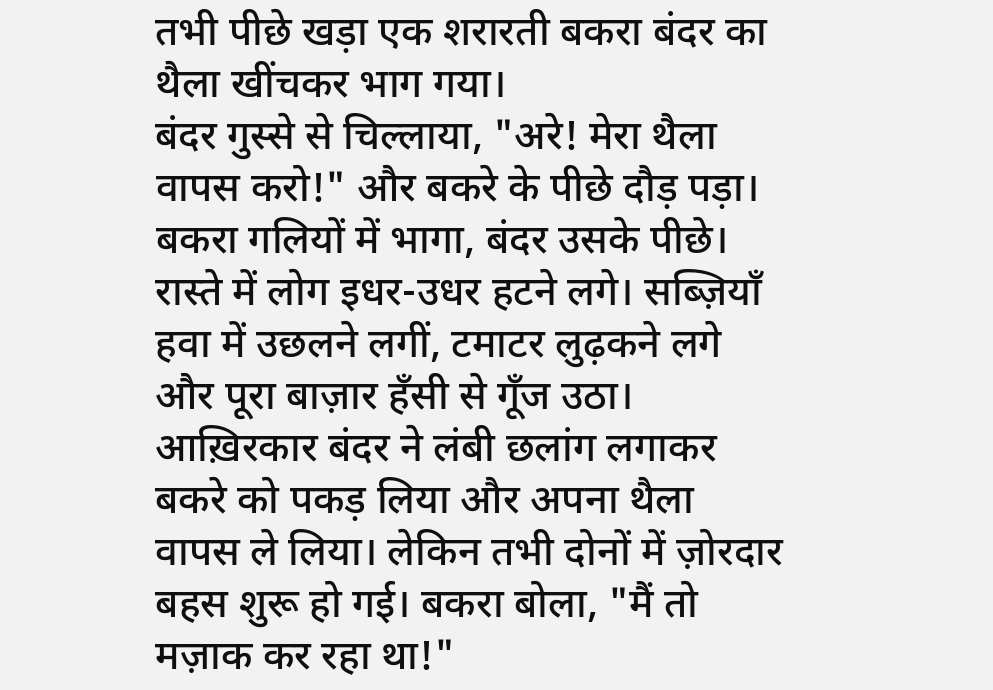तभी पीछे खड़ा एक शरारती बकरा बंदर का थैला खींचकर भाग गया।
बंदर गुस्से से चिल्लाया, "अरे! मेरा थैला वापस करो!" और बकरे के पीछे दौड़ पड़ा। बकरा गलियों में भागा, बंदर उसके पीछे। रास्ते में लोग इधर-उधर हटने लगे। सब्ज़ियाँ हवा में उछलने लगीं, टमाटर लुढ़कने लगे और पूरा बाज़ार हँसी से गूँज उठा।
आख़िरकार बंदर ने लंबी छलांग लगाकर बकरे को पकड़ लिया और अपना थैला वापस ले लिया। लेकिन तभी दोनों में ज़ोरदार बहस शुरू हो गई। बकरा बोला, "मैं तो मज़ाक कर रहा था!"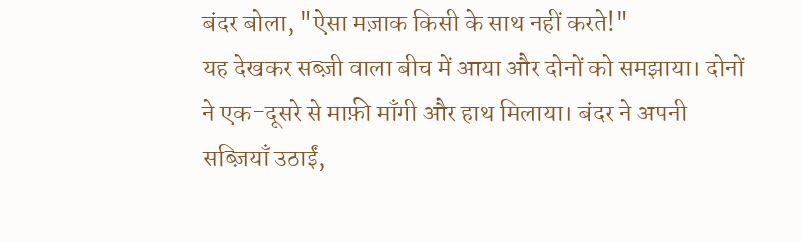बंदर बोला, "ऐसा मज़ाक किसी के साथ नहीं करते!"
यह देखकर सब्ज़ी वाला बीच में आया और दोनों को समझाया। दोनों ने एक-दूसरे से माफ़ी माँगी और हाथ मिलाया। बंदर ने अपनी सब्ज़ियाँ उठाईं,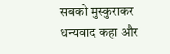सबको मुस्कुराकर धन्यवाद कहा और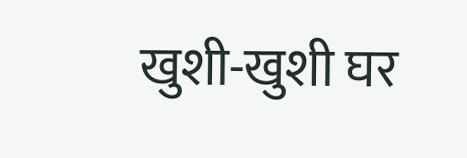खुशी-खुशी घर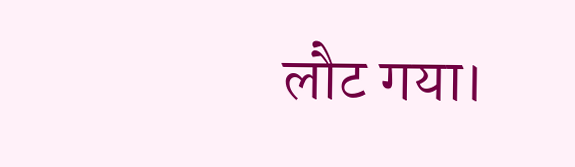लौट गया।